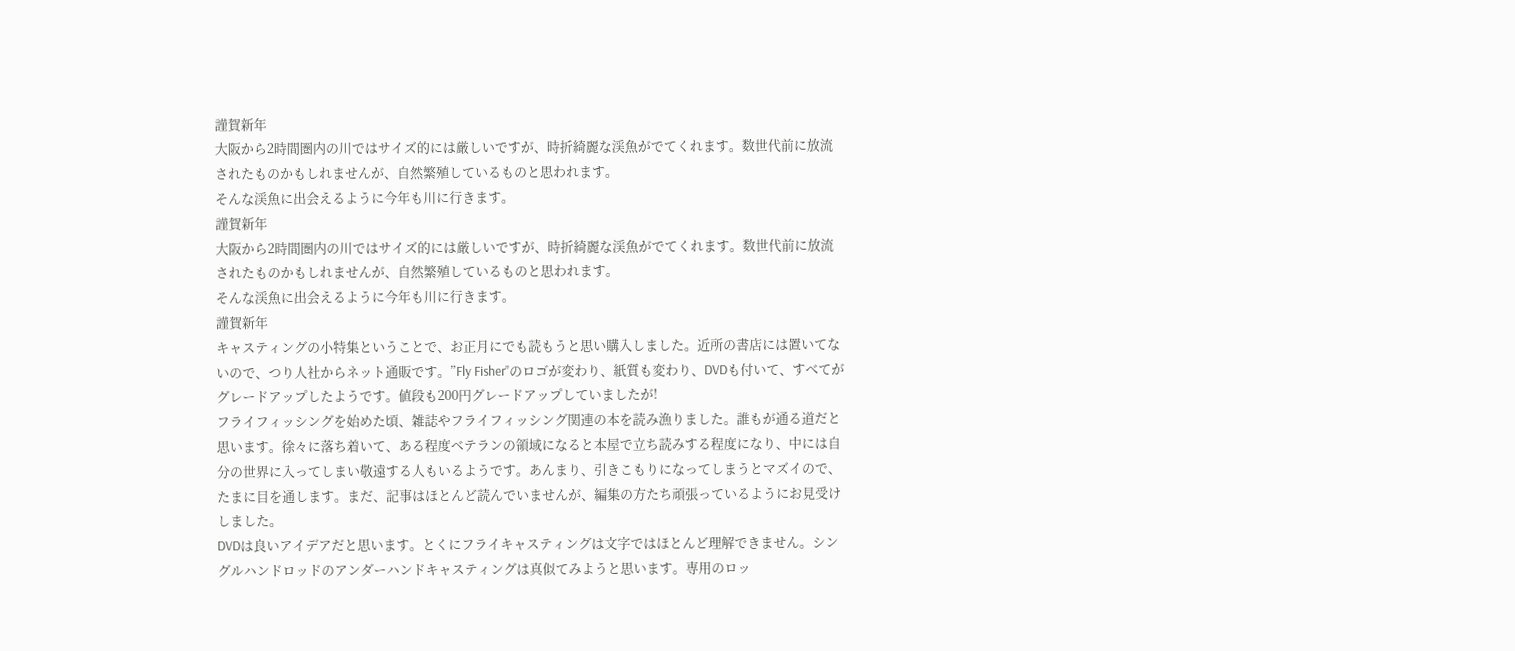謹賀新年
大阪から2時間圏内の川ではサイズ的には厳しいですが、時折綺麗な渓魚がでてくれます。数世代前に放流されたものかもしれませんが、自然繁殖しているものと思われます。
そんな渓魚に出会えるように今年も川に行きます。
謹賀新年
大阪から2時間圏内の川ではサイズ的には厳しいですが、時折綺麗な渓魚がでてくれます。数世代前に放流されたものかもしれませんが、自然繁殖しているものと思われます。
そんな渓魚に出会えるように今年も川に行きます。
謹賀新年
キャスティングの小特集ということで、お正月にでも読もうと思い購入しました。近所の書店には置いてないので、つり人社からネット通販です。”Fly Fisher”のロゴが変わり、紙質も変わり、DVDも付いて、すべてがグレードアップしたようです。値段も200円グレードアップしていましたが!
フライフィッシングを始めた頃、雑誌やフライフィッシング関連の本を読み漁りました。誰もが通る道だと思います。徐々に落ち着いて、ある程度ベテランの領域になると本屋で立ち読みする程度になり、中には自分の世界に入ってしまい敬遠する人もいるようです。あんまり、引きこもりになってしまうとマズイので、たまに目を通します。まだ、記事はほとんど読んでいませんが、編集の方たち頑張っているようにお見受けしました。
DVDは良いアイデアだと思います。とくにフライキャスティングは文字ではほとんど理解できません。シングルハンドロッドのアンダーハンドキャスティングは真似てみようと思います。専用のロッ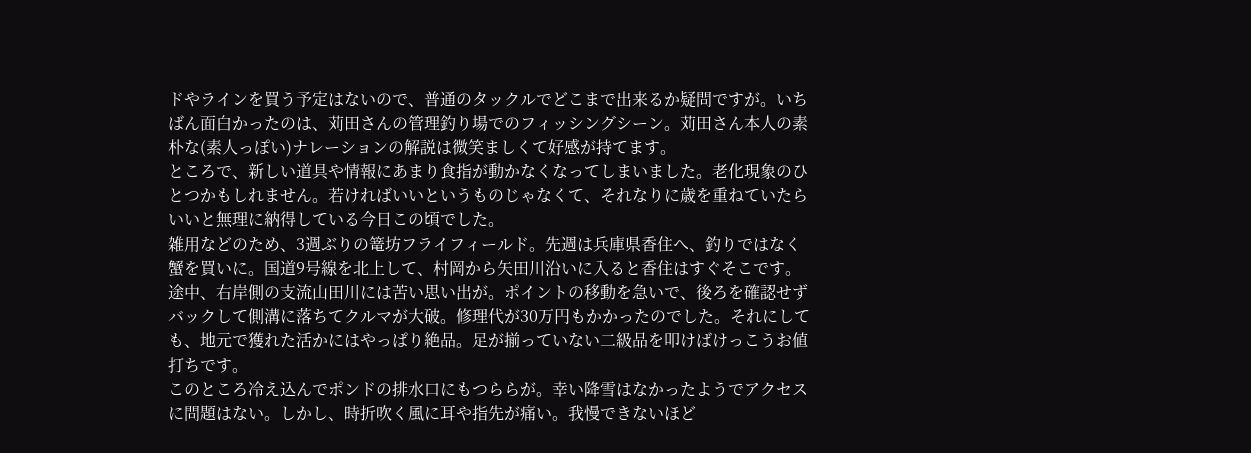ドやラインを買う予定はないので、普通のタックルでどこまで出来るか疑問ですが。いちばん面白かったのは、苅田さんの管理釣り場でのフィッシングシーン。苅田さん本人の素朴な(素人っぽい)ナレーションの解説は微笑ましくて好感が持てます。
ところで、新しい道具や情報にあまり食指が動かなくなってしまいました。老化現象のひとつかもしれません。若ければいいというものじゃなくて、それなりに歳を重ねていたらいいと無理に納得している今日この頃でした。
雑用などのため、3週ぶりの篭坊フライフィールド。先週は兵庫県香住へ、釣りではなく蟹を買いに。国道9号線を北上して、村岡から矢田川沿いに入ると香住はすぐそこです。途中、右岸側の支流山田川には苦い思い出が。ポイントの移動を急いで、後ろを確認せずバックして側溝に落ちてクルマが大破。修理代が30万円もかかったのでした。それにしても、地元で獲れた活かにはやっぱり絶品。足が揃っていない二級品を叩けばけっこうお値打ちです。
このところ冷え込んでポンドの排水口にもつららが。幸い降雪はなかったようでアクセスに問題はない。しかし、時折吹く風に耳や指先が痛い。我慢できないほど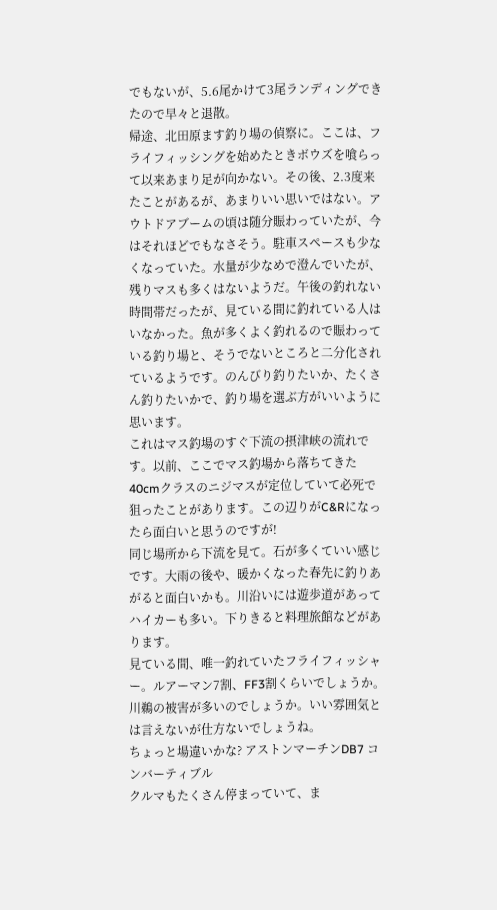でもないが、5.6尾かけて3尾ランディングできたので早々と退散。
帰途、北田原ます釣り場の偵察に。ここは、フライフィッシングを始めたときボウズを喰らって以来あまり足が向かない。その後、2.3度来たことがあるが、あまりいい思いではない。アウトドアブームの頃は随分賑わっていたが、今はそれほどでもなさそう。駐車スペースも少なくなっていた。水量が少なめで澄んでいたが、残りマスも多くはないようだ。午後の釣れない時間帯だったが、見ている間に釣れている人はいなかった。魚が多くよく釣れるので賑わっている釣り場と、そうでないところと二分化されているようです。のんびり釣りたいか、たくさん釣りたいかで、釣り場を選ぶ方がいいように思います。
これはマス釣場のすぐ下流の摂津峡の流れです。以前、ここでマス釣場から落ちてきた40cmクラスのニジマスが定位していて必死で狙ったことがあります。この辺りがC&Rになったら面白いと思うのですが!
同じ場所から下流を見て。石が多くていい感じです。大雨の後や、暖かくなった春先に釣りあがると面白いかも。川沿いには遊歩道があってハイカーも多い。下りきると料理旅館などがあります。
見ている間、唯一釣れていたフライフィッシャー。ルアーマン7割、FF3割くらいでしょうか。
川鵜の被害が多いのでしょうか。いい雰囲気とは言えないが仕方ないでしょうね。
ちょっと場違いかな? アストンマーチンDB7 コンバーティブル
クルマもたくさん停まっていて、ま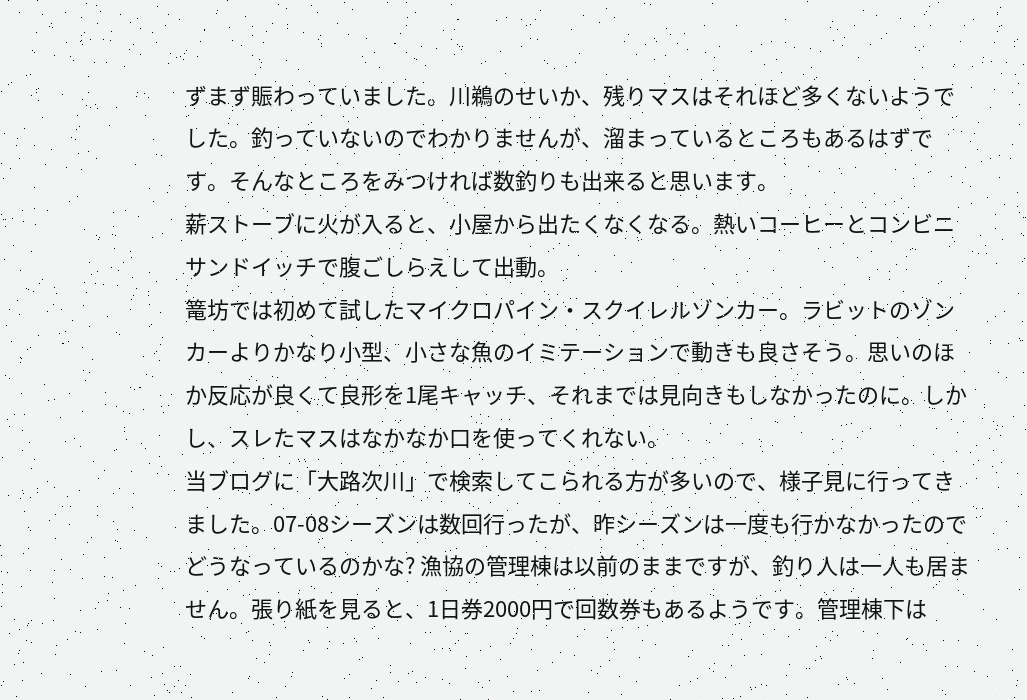ずまず賑わっていました。川鵜のせいか、残りマスはそれほど多くないようでした。釣っていないのでわかりませんが、溜まっているところもあるはずです。そんなところをみつければ数釣りも出来ると思います。
薪ストーブに火が入ると、小屋から出たくなくなる。熱いコーヒーとコンビニサンドイッチで腹ごしらえして出動。
篭坊では初めて試したマイクロパイン・スクイレルゾンカー。ラビットのゾンカーよりかなり小型、小さな魚のイミテーションで動きも良さそう。思いのほか反応が良くて良形を1尾キャッチ、それまでは見向きもしなかったのに。しかし、スレたマスはなかなか口を使ってくれない。
当ブログに「大路次川」で検索してこられる方が多いので、様子見に行ってきました。07-08シーズンは数回行ったが、昨シーズンは一度も行かなかったのでどうなっているのかな? 漁協の管理棟は以前のままですが、釣り人は一人も居ません。張り紙を見ると、1日券2000円で回数券もあるようです。管理棟下は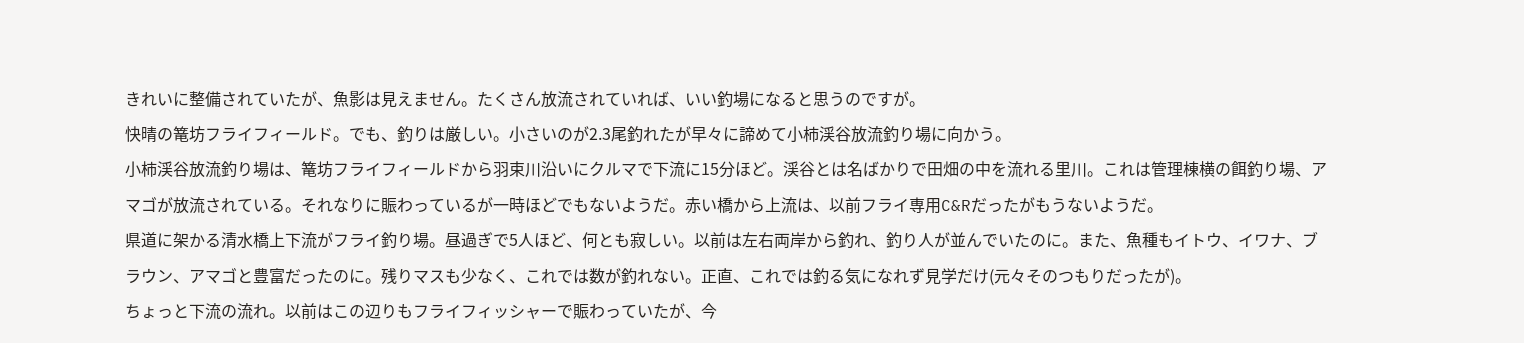きれいに整備されていたが、魚影は見えません。たくさん放流されていれば、いい釣場になると思うのですが。
快晴の篭坊フライフィールド。でも、釣りは厳しい。小さいのが2.3尾釣れたが早々に諦めて小柿渓谷放流釣り場に向かう。
小柿渓谷放流釣り場は、篭坊フライフィールドから羽束川沿いにクルマで下流に15分ほど。渓谷とは名ばかりで田畑の中を流れる里川。これは管理棟横の餌釣り場、アマゴが放流されている。それなりに賑わっているが一時ほどでもないようだ。赤い橋から上流は、以前フライ専用C&Rだったがもうないようだ。
県道に架かる清水橋上下流がフライ釣り場。昼過ぎで5人ほど、何とも寂しい。以前は左右両岸から釣れ、釣り人が並んでいたのに。また、魚種もイトウ、イワナ、ブラウン、アマゴと豊富だったのに。残りマスも少なく、これでは数が釣れない。正直、これでは釣る気になれず見学だけ(元々そのつもりだったが)。
ちょっと下流の流れ。以前はこの辺りもフライフィッシャーで賑わっていたが、今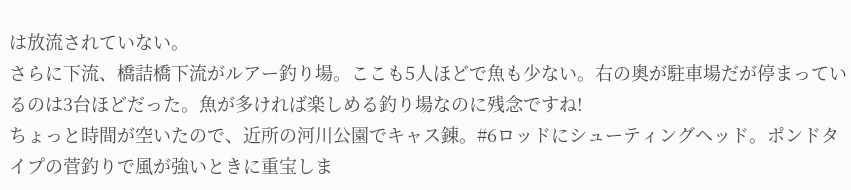は放流されていない。
さらに下流、橋詰橋下流がルアー釣り場。ここも5人ほどで魚も少ない。右の奥が駐車場だが停まっているのは3台ほどだった。魚が多ければ楽しめる釣り場なのに残念ですね!
ちょっと時間が空いたので、近所の河川公園でキャス錬。#6ロッドにシューティングヘッド。ポンドタイプの菅釣りで風が強いときに重宝しま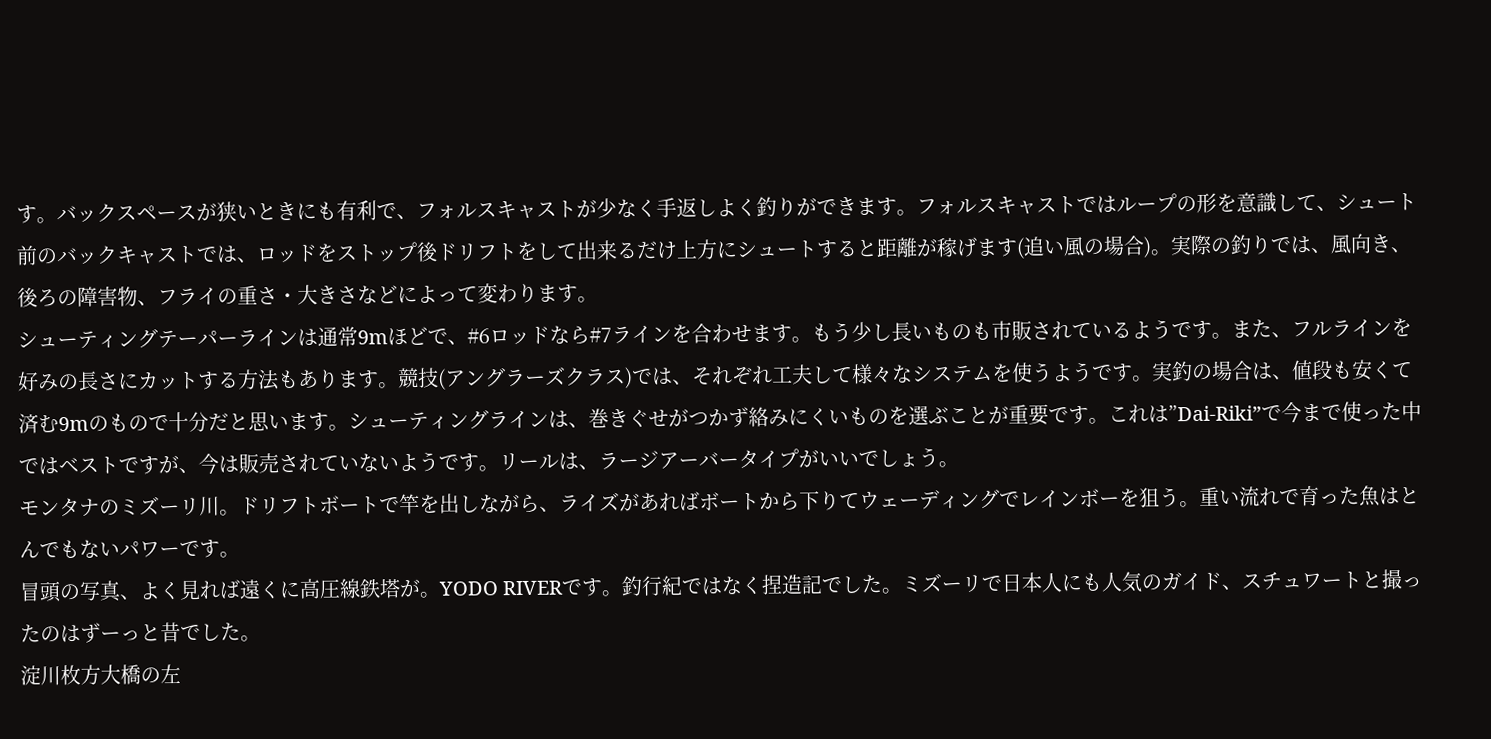す。バックスペースが狭いときにも有利で、フォルスキャストが少なく手返しよく釣りができます。フォルスキャストではループの形を意識して、シュート前のバックキャストでは、ロッドをストップ後ドリフトをして出来るだけ上方にシュートすると距離が稼げます(追い風の場合)。実際の釣りでは、風向き、後ろの障害物、フライの重さ・大きさなどによって変わります。
シューティングテーパーラインは通常9mほどで、#6ロッドなら#7ラインを合わせます。もう少し長いものも市販されているようです。また、フルラインを好みの長さにカットする方法もあります。競技(アングラーズクラス)では、それぞれ工夫して様々なシステムを使うようです。実釣の場合は、値段も安くて済む9mのもので十分だと思います。シューティングラインは、巻きぐせがつかず絡みにくいものを選ぶことが重要です。これは”Dai-Riki”で今まで使った中ではベストですが、今は販売されていないようです。リールは、ラージアーバータイプがいいでしょう。
モンタナのミズーリ川。ドリフトボートで竿を出しながら、ライズがあればボートから下りてウェーディングでレインボーを狙う。重い流れで育った魚はとんでもないパワーです。
冒頭の写真、よく見れば遠くに高圧線鉄塔が。YODO RIVERです。釣行紀ではなく捏造記でした。ミズーリで日本人にも人気のガイド、スチュワートと撮ったのはずーっと昔でした。
淀川枚方大橋の左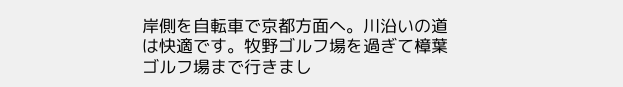岸側を自転車で京都方面へ。川沿いの道は快適です。牧野ゴルフ場を過ぎて樟葉ゴルフ場まで行きまし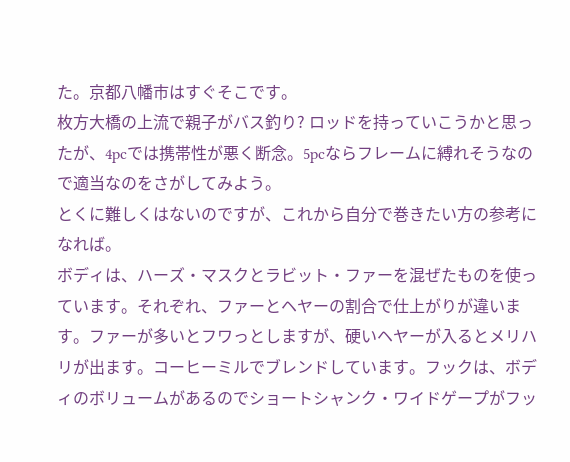た。京都八幡市はすぐそこです。
枚方大橋の上流で親子がバス釣り? ロッドを持っていこうかと思ったが、4pcでは携帯性が悪く断念。5pcならフレームに縛れそうなので適当なのをさがしてみよう。
とくに難しくはないのですが、これから自分で巻きたい方の参考になれば。
ボディは、ハーズ・マスクとラビット・ファーを混ぜたものを使っています。それぞれ、ファーとヘヤーの割合で仕上がりが違います。ファーが多いとフワっとしますが、硬いヘヤーが入るとメリハリが出ます。コーヒーミルでブレンドしています。フックは、ボディのボリュームがあるのでショートシャンク・ワイドゲープがフッ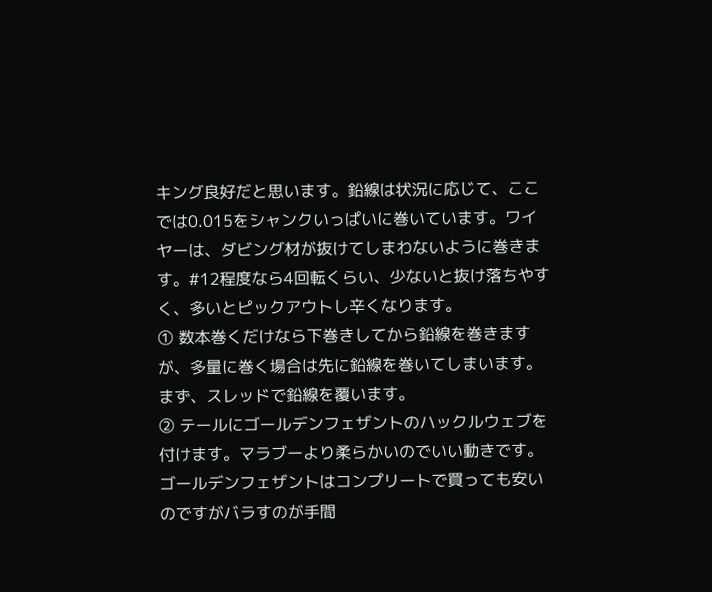キング良好だと思います。鉛線は状況に応じて、ここでは0.015をシャンクいっぱいに巻いています。ワイヤーは、ダビング材が抜けてしまわないように巻きます。#12程度なら4回転くらい、少ないと抜け落ちやすく、多いとピックアウトし辛くなります。
① 数本巻くだけなら下巻きしてから鉛線を巻きますが、多量に巻く場合は先に鉛線を巻いてしまいます。まず、スレッドで鉛線を覆います。
② テールにゴールデンフェザントのハックルウェブを付けます。マラブーより柔らかいのでいい動きです。ゴールデンフェザントはコンプリートで買っても安いのですがバラすのが手間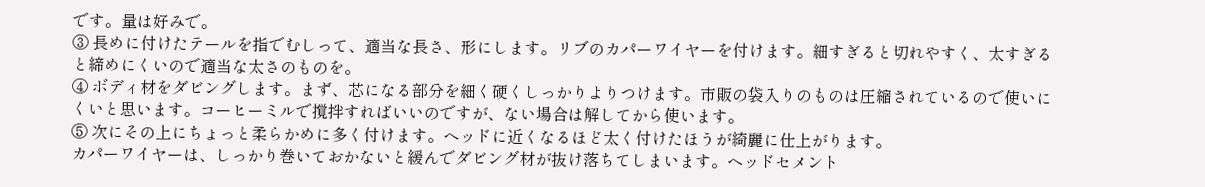です。量は好みで。
③ 長めに付けたテールを指でむしって、適当な長さ、形にします。リブのカパーワイヤーを付けます。細すぎると切れやすく、太すぎると締めにくいので適当な太さのものを。
④ ボディ材をダビングします。まず、芯になる部分を細く硬くしっかりよりつけます。市販の袋入りのものは圧縮されているので使いにくいと思います。コーヒーミルで撹拌すればいいのですが、ない場合は解してから使います。
⑤ 次にその上にちょっと柔らかめに多く付けます。ヘッドに近くなるほど太く付けたほうが綺麗に仕上がります。
カパーワイヤーは、しっかり巻いておかないと緩んでダビング材が抜け落ちてしまいます。ヘッドセメント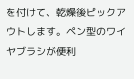を付けて、乾燥後ピックアウトします。ペン型のワイヤブラシが便利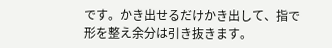です。かき出せるだけかき出して、指で形を整え余分は引き抜きます。